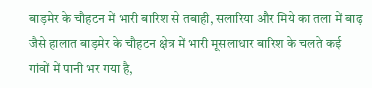बाड़मेर के चौहटन में भारी बारिश से तबाही, सलारिया और मिये का तला में बाढ़ जैसे हालात बाड़मेर के चौहटन क्षेत्र में भारी मूसलाधार बारिश के चलते कई गांवों में पानी भर गया है,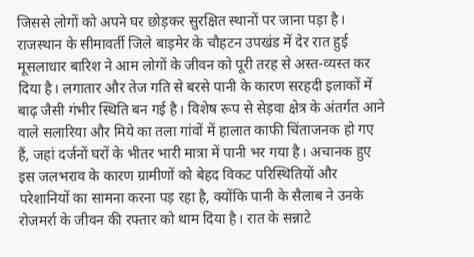जिससे लोगों को अपने घर छोड़कर सुरक्षित स्थानों पर जाना पड़ा है। राजस्थान के सीमावर्ती जिले बाड़मेर के चौहटन उपखंड में देर रात हुई मूसलाधार बारिश ने आम लोगों के जीवन को पूरी तरह से अस्त-व्यस्त कर दिया है। लगातार और तेज गति से बरसे पानी के कारण सरहदी इलाकों में बाढ़ जैसी गंभीर स्थिति बन गई है। विशेष रूप से सेड़वा क्षेत्र के अंतर्गत आने वाले सलारिया और मिये का तला गांवों में हालात काफी चिंताजनक हो गए हैं, जहां दर्जनों घरों के भीतर भारी मात्रा में पानी भर गया है। अचानक हुए इस जलभराव के कारण ग्रामीणों को बेहद विकट परिस्थितियों और परेशानियों का सामना करना पड़ रहा है, क्योंकि पानी के सैलाब ने उनके रोजमर्रा के जीवन की रफ्तार को थाम दिया है। रात के सन्नाटे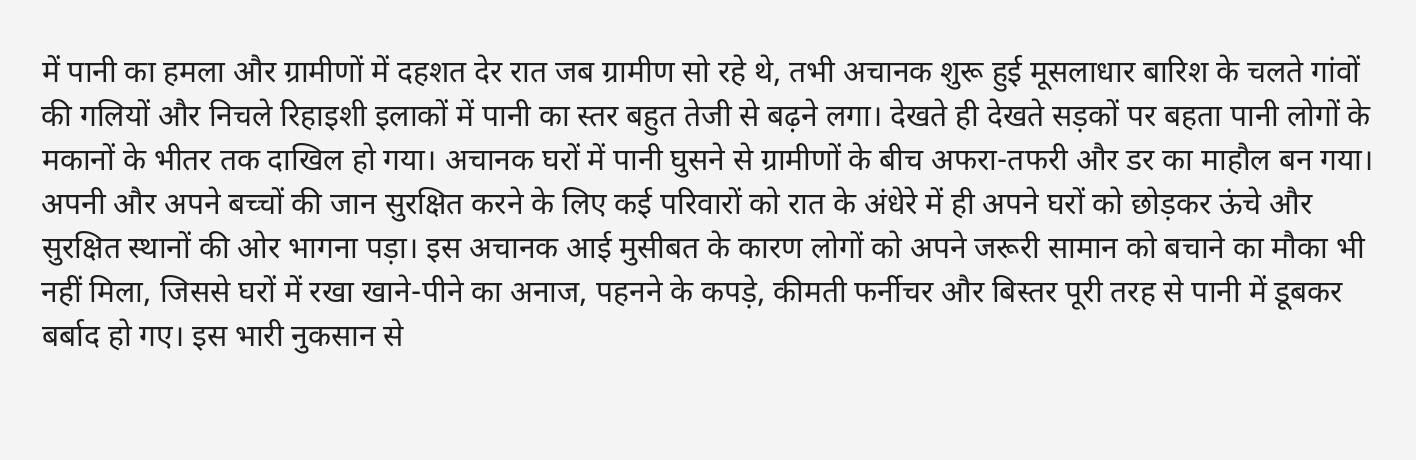में पानी का हमला और ग्रामीणों में दहशत देर रात जब ग्रामीण सो रहे थे, तभी अचानक शुरू हुई मूसलाधार बारिश के चलते गांवों की गलियों और निचले रिहाइशी इलाकों में पानी का स्तर बहुत तेजी से बढ़ने लगा। देखते ही देखते सड़कों पर बहता पानी लोगों के मकानों के भीतर तक दाखिल हो गया। अचानक घरों में पानी घुसने से ग्रामीणों के बीच अफरा-तफरी और डर का माहौल बन गया। अपनी और अपने बच्चों की जान सुरक्षित करने के लिए कई परिवारों को रात के अंधेरे में ही अपने घरों को छोड़कर ऊंचे और सुरक्षित स्थानों की ओर भागना पड़ा। इस अचानक आई मुसीबत के कारण लोगों को अपने जरूरी सामान को बचाने का मौका भी नहीं मिला, जिससे घरों में रखा खाने-पीने का अनाज, पहनने के कपड़े, कीमती फर्नीचर और बिस्तर पूरी तरह से पानी में डूबकर बर्बाद हो गए। इस भारी नुकसान से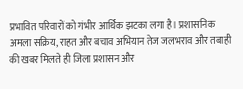प्रभावित परिवारों को गंभीर आर्थिक झटका लगा है। प्रशासनिक अमला सक्रिय, राहत और बचाव अभियान तेज जलभराव और तबाही की खबर मिलते ही जिला प्रशासन और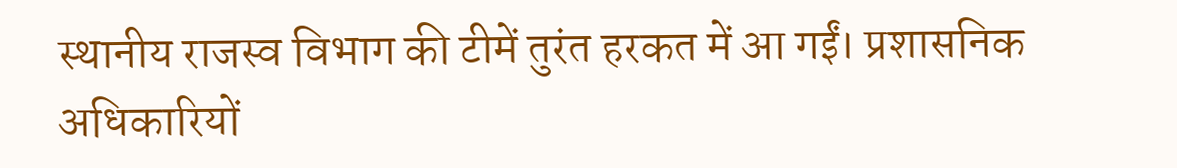स्थानीय राजस्व विभाग की टीमें तुरंत हरकत में आ गईं। प्रशासनिक अधिकारियों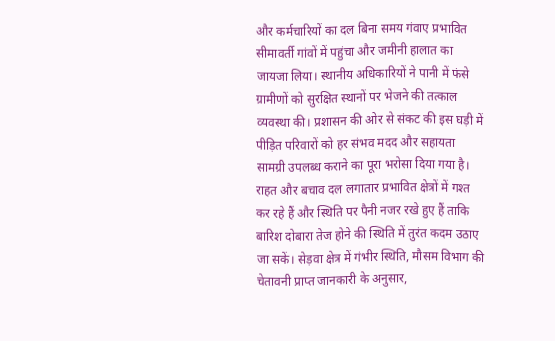और कर्मचारियों का दल बिना समय गंवाए प्रभावित सीमावर्ती गांवों में पहुंचा और जमीनी हालात का जायजा लिया। स्थानीय अधिकारियों ने पानी में फंसे ग्रामीणों को सुरक्षित स्थानों पर भेजने की तत्काल व्यवस्था की। प्रशासन की ओर से संकट की इस घड़ी में पीड़ित परिवारों को हर संभव मदद और सहायता सामग्री उपलब्ध कराने का पूरा भरोसा दिया गया है। राहत और बचाव दल लगातार प्रभावित क्षेत्रों में गश्त कर रहे हैं और स्थिति पर पैनी नजर रखे हुए हैं ताकि बारिश दोबारा तेज होने की स्थिति में तुरंत कदम उठाए जा सकें। सेड़वा क्षेत्र में गंभीर स्थिति, मौसम विभाग की चेतावनी प्राप्त जानकारी के अनुसार,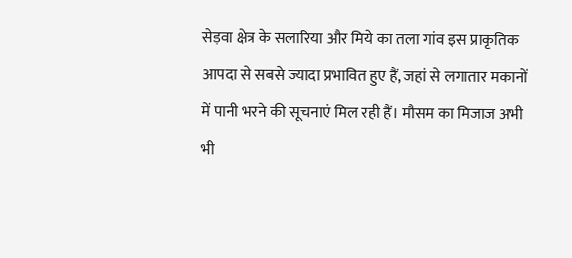सेड़वा क्षेत्र के सलारिया और मिये का तला गांव इस प्राकृतिक आपदा से सबसे ज्यादा प्रभावित हुए हैं, जहां से लगातार मकानों में पानी भरने की सूचनाएं मिल रही हैं। मौसम का मिजाज अभी भी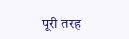पूरी तरह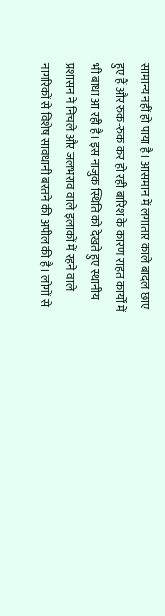सामान्य नहीं हो पाया है। आसमान में लगातार काले बादल छाए हुए हैं और रुक-रुक कर हो रही बारिश के कारण राहत कार्यों में भी बाधा आ रही है। इस नाजुक स्थिति को देखते हुए स्थानीय प्रशासन ने निचले और जलभराव वाले इलाकों में रहने वाले नागरिकों से विशेष सावधानी बरतने की अपील की है। लोगों से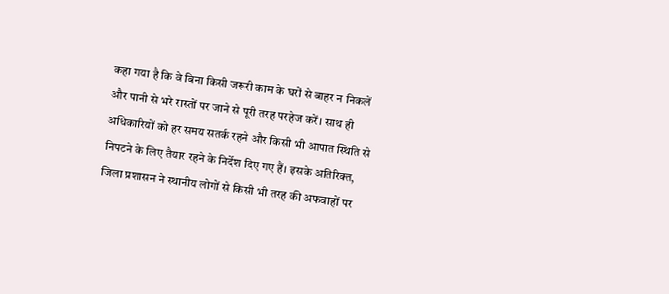कहा गया है कि वे बिना किसी जरूरी काम के घरों से बाहर न निकलें और पानी से भरे रास्तों पर जाने से पूरी तरह परहेज करें। साथ ही अधिकारियों को हर समय सतर्क रहने और किसी भी आपात स्थिति से निपटने के लिए तैयार रहने के निर्देश दिए गए हैं। इसके अतिरिक्त, जिला प्रशासन ने स्थानीय लोगों से किसी भी तरह की अफवाहों पर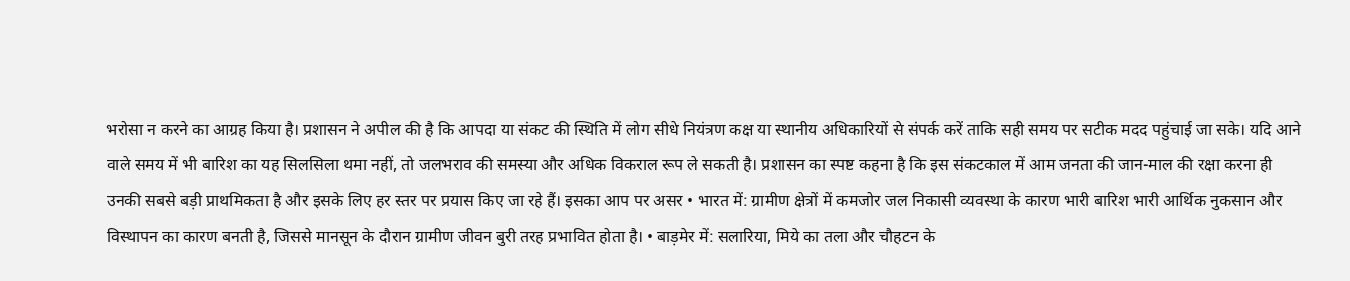भरोसा न करने का आग्रह किया है। प्रशासन ने अपील की है कि आपदा या संकट की स्थिति में लोग सीधे नियंत्रण कक्ष या स्थानीय अधिकारियों से संपर्क करें ताकि सही समय पर सटीक मदद पहुंचाई जा सके। यदि आने वाले समय में भी बारिश का यह सिलसिला थमा नहीं, तो जलभराव की समस्या और अधिक विकराल रूप ले सकती है। प्रशासन का स्पष्ट कहना है कि इस संकटकाल में आम जनता की जान-माल की रक्षा करना ही उनकी सबसे बड़ी प्राथमिकता है और इसके लिए हर स्तर पर प्रयास किए जा रहे हैं। इसका आप पर असर • भारत में: ग्रामीण क्षेत्रों में कमजोर जल निकासी व्यवस्था के कारण भारी बारिश भारी आर्थिक नुकसान और विस्थापन का कारण बनती है, जिससे मानसून के दौरान ग्रामीण जीवन बुरी तरह प्रभावित होता है। • बाड़मेर में: सलारिया, मिये का तला और चौहटन के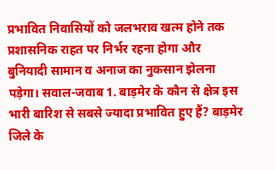प्रभावित निवासियों को जलभराव खत्म होने तक प्रशासनिक राहत पर निर्भर रहना होगा और बुनियादी सामान व अनाज का नुकसान झेलना पड़ेगा। सवाल-जवाब 1. बाड़मेर के कौन से क्षेत्र इस भारी बारिश से सबसे ज्यादा प्रभावित हुए हैं? बाड़मेर जिले के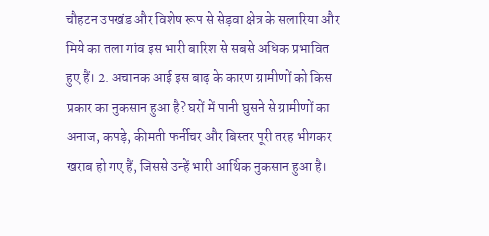चौहटन उपखंड और विशेष रूप से सेड़वा क्षेत्र के सलारिया और मिये का तला गांव इस भारी बारिश से सबसे अधिक प्रभावित हुए हैं। 2. अचानक आई इस बाढ़ के कारण ग्रामीणों को किस प्रकार का नुकसान हुआ है? घरों में पानी घुसने से ग्रामीणों का अनाज, कपड़े, कीमती फर्नीचर और बिस्तर पूरी तरह भीगकर खराब हो गए हैं, जिससे उन्हें भारी आर्थिक नुकसान हुआ है।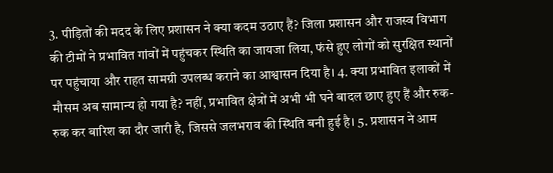3. पीड़ितों की मदद के लिए प्रशासन ने क्या कदम उठाए हैं? जिला प्रशासन और राजस्व विभाग की टीमों ने प्रभावित गांवों में पहुंचकर स्थिति का जायजा लिया, फंसे हुए लोगों को सुरक्षित स्थानों पर पहुंचाया और राहत सामग्री उपलब्ध कराने का आश्वासन दिया है। 4. क्या प्रभावित इलाकों में मौसम अब सामान्य हो गया है? नहीं, प्रभावित क्षेत्रों में अभी भी घने बादल छाए हुए हैं और रुक-रुक कर बारिश का दौर जारी है, जिससे जलभराव की स्थिति बनी हुई है। 5. प्रशासन ने आम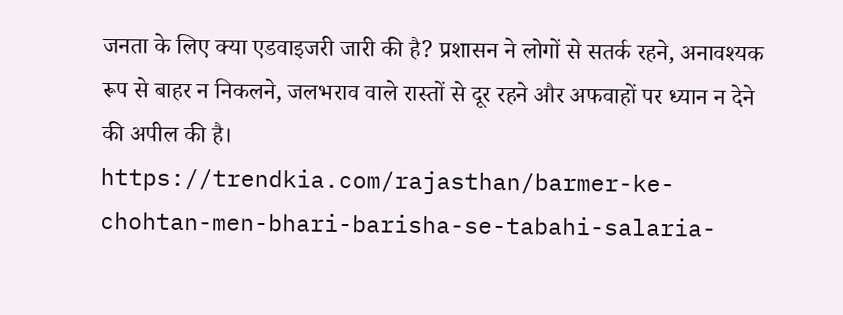जनता के लिए क्या एडवाइजरी जारी की है? प्रशासन ने लोगों से सतर्क रहने, अनावश्यक रूप से बाहर न निकलने, जलभराव वाले रास्तों से दूर रहने और अफवाहों पर ध्यान न देने की अपील की है। https://trendkia.com/rajasthan/barmer-ke-chohtan-men-bhari-barisha-se-tabahi-salaria-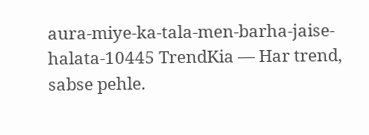aura-miye-ka-tala-men-barha-jaise-halata-10445 TrendKia — Har trend, sabse pehle.